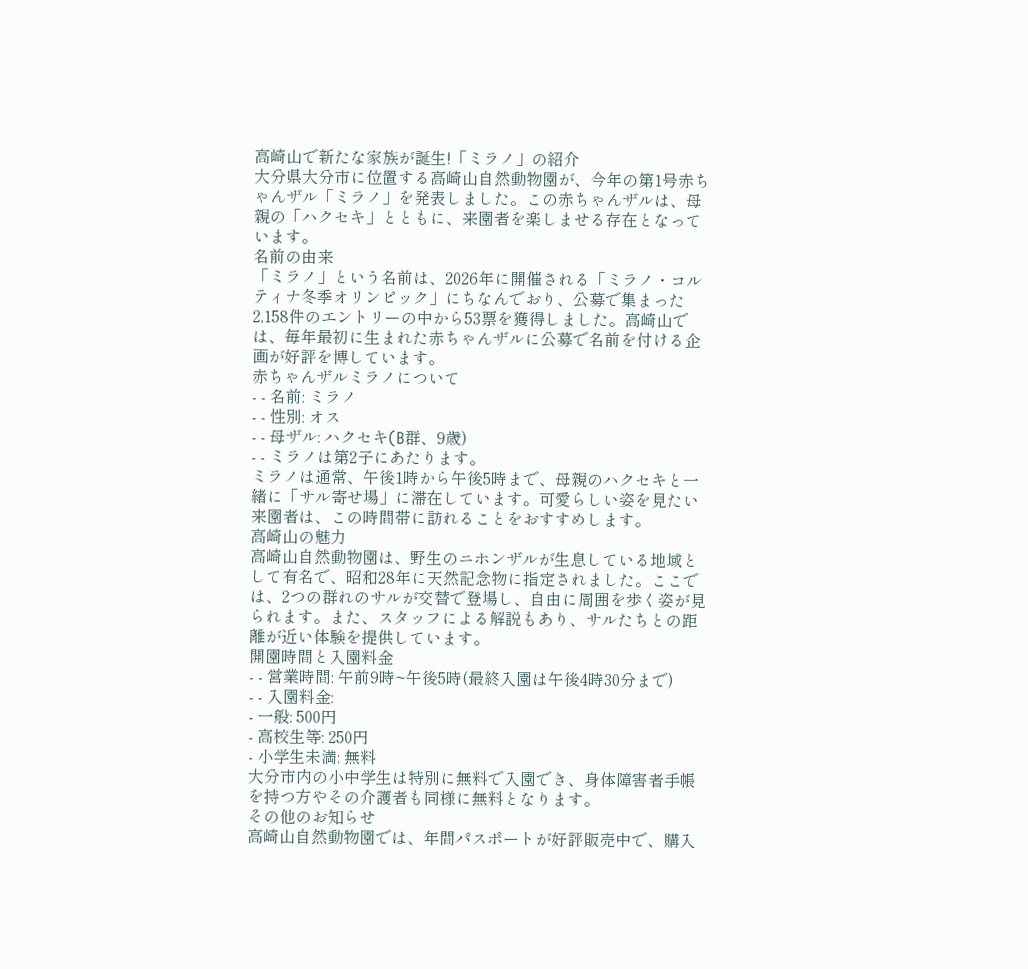高崎山で新たな家族が誕生!「ミラノ」の紹介
大分県大分市に位置する高崎山自然動物園が、今年の第1号赤ちゃんザル「ミラノ」を発表しました。この赤ちゃんザルは、母親の「ハクセキ」とともに、来園者を楽しませる存在となっています。
名前の由来
「ミラノ」という名前は、2026年に開催される「ミラノ・コルティナ冬季オリンピック」にちなんでおり、公募で集まった2,158件のエントリーの中から53票を獲得しました。高崎山では、毎年最初に生まれた赤ちゃんザルに公募で名前を付ける企画が好評を博しています。
赤ちゃんザルミラノについて
- - 名前: ミラノ
- - 性別: オス
- - 母ザル: ハクセキ(B群、9歳)
- - ミラノは第2子にあたります。
ミラノは通常、午後1時から午後5時まで、母親のハクセキと一緒に「サル寄せ場」に滞在しています。可愛らしい姿を見たい来園者は、この時間帯に訪れることをおすすめします。
高崎山の魅力
高崎山自然動物園は、野生のニホンザルが生息している地域として有名で、昭和28年に天然記念物に指定されました。ここでは、2つの群れのサルが交替で登場し、自由に周囲を歩く姿が見られます。また、スタッフによる解説もあり、サルたちとの距離が近い体験を提供しています。
開園時間と入園料金
- - 営業時間: 午前9時~午後5時(最終入園は午後4時30分まで)
- - 入園料金:
- 一般: 500円
- 高校生等: 250円
- 小学生未満: 無料
大分市内の小中学生は特別に無料で入園でき、身体障害者手帳を持つ方やその介護者も同様に無料となります。
その他のお知らせ
高崎山自然動物園では、年間パスポートが好評販売中で、購入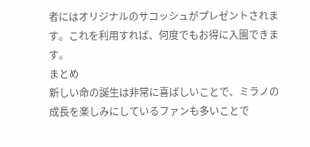者にはオリジナルのサコッシュがプレゼントされます。これを利用すれば、何度でもお得に入園できます。
まとめ
新しい命の誕生は非常に喜ばしいことで、ミラノの成長を楽しみにしているファンも多いことで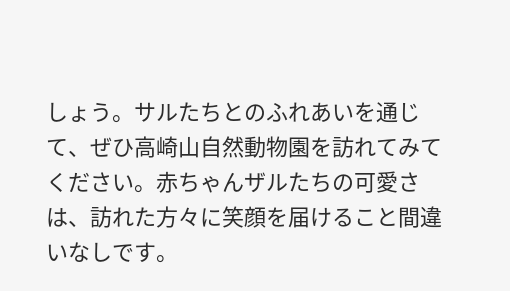しょう。サルたちとのふれあいを通じて、ぜひ高崎山自然動物園を訪れてみてください。赤ちゃんザルたちの可愛さは、訪れた方々に笑顔を届けること間違いなしです。